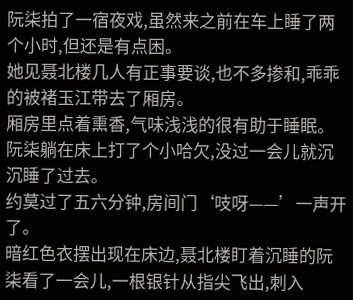阮柒拍了一宿夜戏,虽然来之前在车上睡了两个小时,但还是有点困。
她见聂北楼几人有正事要谈,也不多掺和,乖乖的被褚玉江带去了厢房。
厢房里点着熏香,气味浅浅的很有助于睡眠。
阮柒躺在床上打了个小哈欠,没过一会儿就沉沉睡了过去。
约莫过了五六分钟,房间门‘吱呀——’一声开了。
暗红色衣摆出现在床边,聂北楼盯着沉睡的阮柒看了一会儿,一根银针从指尖飞出,刺入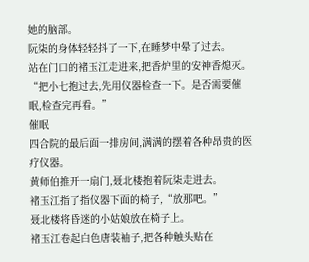她的脑部。
阮柒的身体轻轻抖了一下,在睡梦中晕了过去。
站在门口的褚玉江走进来,把香炉里的安神香熄灭。
“把小七抱过去,先用仪器检查一下。是否需要催眠,检查完再看。”
催眠
四合院的最后面一排房间,满满的摆着各种昂贵的医疗仪器。
黄师伯推开一扇门,聂北楼抱着阮柒走进去。
褚玉江指了指仪器下面的椅子,“放那吧。”
聂北楼将昏迷的小姑娘放在椅子上。
褚玉江卷起白色唐装袖子,把各种触头贴在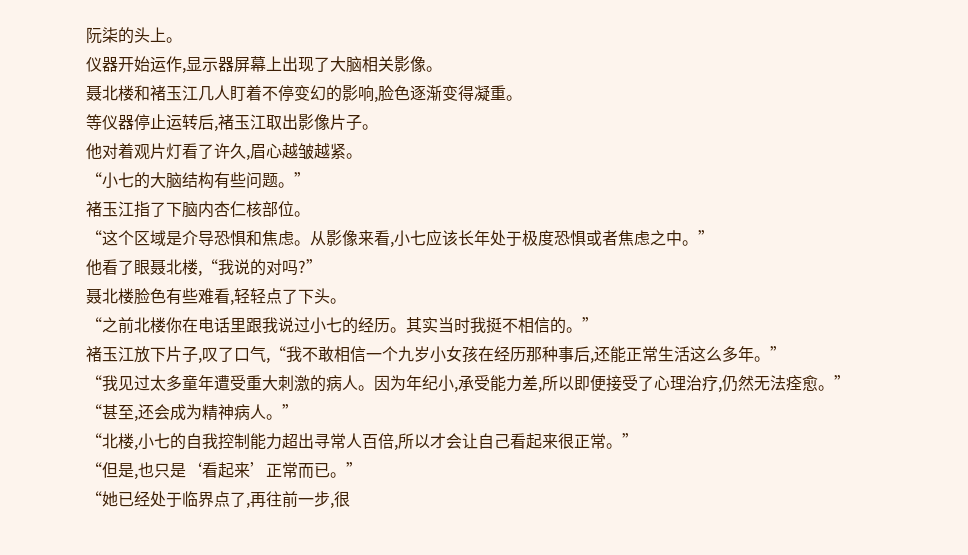阮柒的头上。
仪器开始运作,显示器屏幕上出现了大脑相关影像。
聂北楼和褚玉江几人盯着不停变幻的影响,脸色逐渐变得凝重。
等仪器停止运转后,褚玉江取出影像片子。
他对着观片灯看了许久,眉心越皱越紧。
“小七的大脑结构有些问题。”
褚玉江指了下脑内杏仁核部位。
“这个区域是介导恐惧和焦虑。从影像来看,小七应该长年处于极度恐惧或者焦虑之中。”
他看了眼聂北楼,“我说的对吗?”
聂北楼脸色有些难看,轻轻点了下头。
“之前北楼你在电话里跟我说过小七的经历。其实当时我挺不相信的。”
褚玉江放下片子,叹了口气,“我不敢相信一个九岁小女孩在经历那种事后,还能正常生活这么多年。”
“我见过太多童年遭受重大刺激的病人。因为年纪小,承受能力差,所以即便接受了心理治疗,仍然无法痊愈。”
“甚至,还会成为精神病人。”
“北楼,小七的自我控制能力超出寻常人百倍,所以才会让自己看起来很正常。”
“但是,也只是‘看起来’正常而已。”
“她已经处于临界点了,再往前一步,很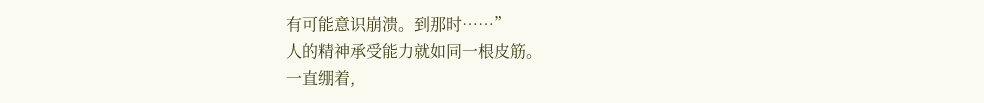有可能意识崩溃。到那时……”
人的精神承受能力就如同一根皮筋。
一直绷着,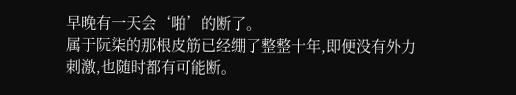早晚有一天会‘啪’的断了。
属于阮柒的那根皮筋已经绷了整整十年,即便没有外力刺激,也随时都有可能断。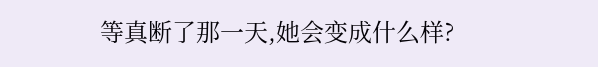等真断了那一天,她会变成什么样?